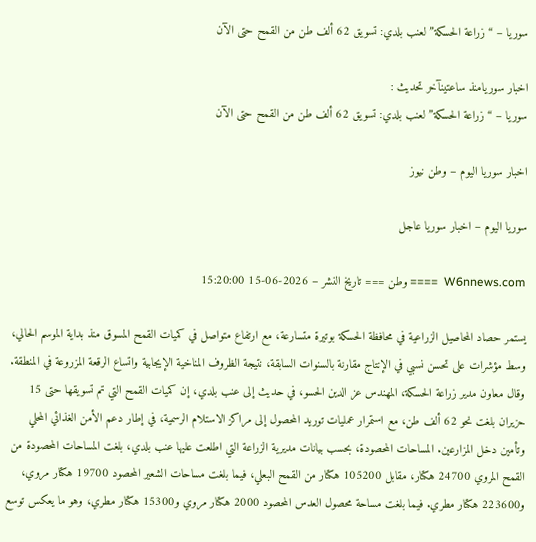سوريا – “زراعة الحسكة” لعنب بلدي: تسويق 62 ألف طن من القمح حتى الآن

اخبار سوريامنذ ساعتينآخر تحديث :
سوريا – “زراعة الحسكة” لعنب بلدي: تسويق 62 ألف طن من القمح حتى الآن

اخبار سوريا اليوم – وطن نيوز

سوريا اليوم – اخبار سوريا عاجل

W6nnews.com  ==== وطن === تاريخ النشر – 2026-06-15 15:20:00

يستمر حصاد المحاصيل الزراعية في محافظة الحسكة بوتيرة متسارعة، مع ارتفاع متواصل في كميات القمح المسوق منذ بداية الموسم الحالي، وسط مؤشرات على تحسن نسبي في الإنتاج مقارنة بالسنوات السابقة، نتيجة الظروف المناخية الإيجابية واتساع الرقعة المزروعة في المنطقة. وقال معاون مدير زراعة الحسكة، المهندس عز الدين الحسو، في حديث إلى عنب بلدي، إن كميات القمح التي تم تسويقها حتى 15 حزيران بلغت نحو 62 ألف طن، مع استمرار عمليات توريد المحصول إلى مراكز الاستلام الرسمية، في إطار دعم الأمن الغذائي المحلي وتأمين دخل المزارعين. المساحات المحصودة، بحسب بيانات مديرية الزراعة التي اطلعت عليها عنب بلدي، بلغت المساحات المحصودة من القمح المروي 24700 هكتار، مقابل 105200 هكتار من القمح البعلي، فيما بلغت مساحات الشعير المحصود 19700 هكتار مروي، و223600 هكتار مطري. فيما بلغت مساحة محصول العدس المحصود 2000 هكتار مروي و15300 هكتار مطري، وهو ما يعكس توسع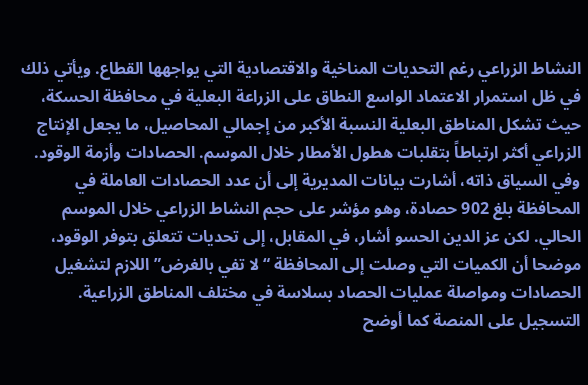النشاط الزراعي رغم التحديات المناخية والاقتصادية التي يواجهها القطاع. ويأتي ذلك في ظل استمرار الاعتماد الواسع النطاق على الزراعة البعلية في محافظة الحسكة، حيث تشكل المناطق البعلية النسبة الأكبر من إجمالي المحاصيل، ما يجعل الإنتاج الزراعي أكثر ارتباطاً بتقلبات هطول الأمطار خلال الموسم. الحصادات وأزمة الوقود. وفي السياق ذاته، أشارت بيانات المديرية إلى أن عدد الحصادات العاملة في المحافظة بلغ 902 حصادة، وهو مؤشر على حجم النشاط الزراعي خلال الموسم الحالي. لكن عز الدين الحسو أشار، في المقابل، إلى تحديات تتعلق بتوفر الوقود، موضحا أن الكميات التي وصلت إلى المحافظة “لا تفي بالغرض” اللازم لتشغيل الحصادات ومواصلة عمليات الحصاد بسلاسة في مختلف المناطق الزراعية. التسجيل على المنصة كما أوضح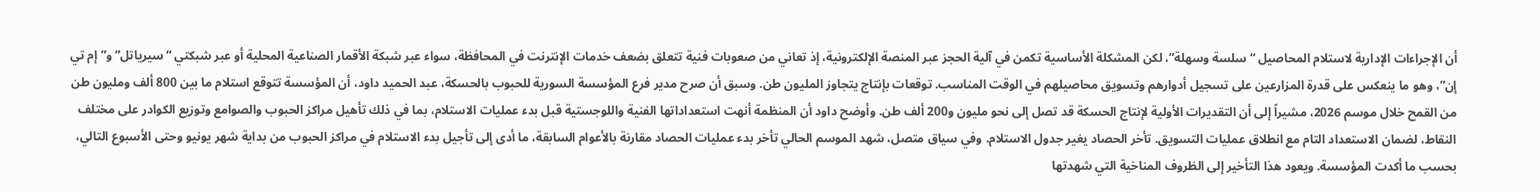أن الإجراءات الإدارية لاستلام المحاصيل “سلسة وسهلة”، لكن المشكلة الأساسية تكمن في آلية الحجز عبر المنصة الإلكترونية، إذ تعاني من صعوبات فنية تتعلق بضعف خدمات الإنترنت في المحافظة، سواء عبر شبكة الأقمار الصناعية المحلية أو عبر شبكتي “سيرياتل” و”إم تي إن”، وهو ما ينعكس على قدرة المزارعين على تسجيل أدوارهم وتسويق محاصيلهم في الوقت المناسب. توقعات بإنتاج يتجاوز المليون طن. وسبق أن صرح مدير فرع المؤسسة السورية للحبوب بالحسكة، عبد الحميد داود، أن المؤسسة تتوقع استلام ما بين 800 ألف ومليون طن من القمح خلال موسم 2026، مشيراً إلى أن التقديرات الأولية لإنتاج الحسكة قد تصل إلى نحو مليون و200 ألف طن. وأوضح داود أن المنظمة أنهت استعداداتها الفنية واللوجستية قبل بدء عمليات الاستلام، بما في ذلك تأهيل مراكز الحبوب والصوامع وتوزيع الكوادر على مختلف النقاط، لضمان الاستعداد التام مع انطلاق عمليات التسويق. تأخر الحصاد يغير جدول الاستلام. وفي سياق متصل، شهد الموسم الحالي تأخر بدء عمليات الحصاد مقارنة بالأعوام السابقة، ما أدى إلى تأجيل بدء الاستلام في مراكز الحبوب من بداية شهر يونيو وحتى الأسبوع التالي، بحسب ما أكدت المؤسسة. ويعود هذا التأخير إلى الظروف المناخية التي شهدتها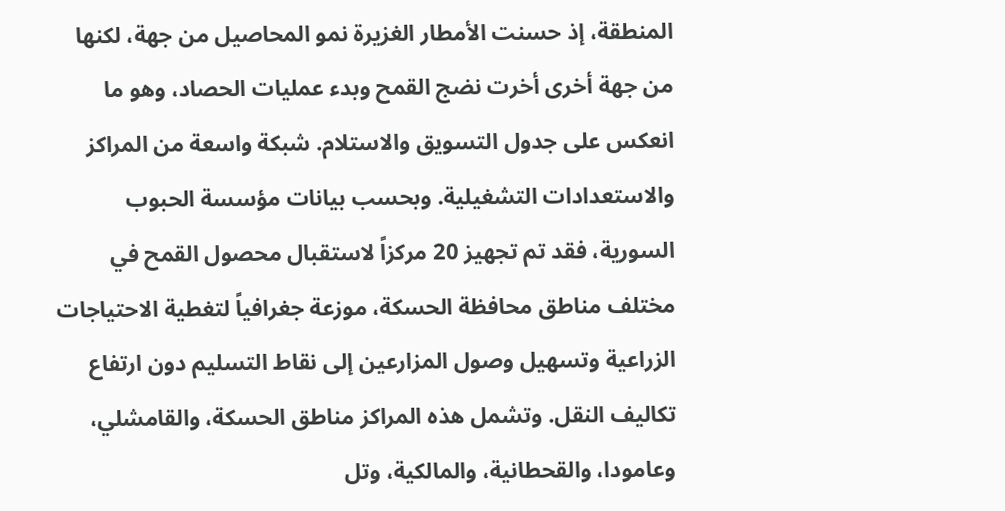المنطقة، إذ حسنت الأمطار الغزيرة نمو المحاصيل من جهة، لكنها من جهة أخرى أخرت نضج القمح وبدء عمليات الحصاد، وهو ما انعكس على جدول التسويق والاستلام. شبكة واسعة من المراكز والاستعدادات التشغيلية. وبحسب بيانات مؤسسة الحبوب السورية، فقد تم تجهيز 20 مركزاً لاستقبال محصول القمح في مختلف مناطق محافظة الحسكة، موزعة جغرافياً لتغطية الاحتياجات الزراعية وتسهيل وصول المزارعين إلى نقاط التسليم دون ارتفاع تكاليف النقل. وتشمل هذه المراكز مناطق الحسكة، والقامشلي، وعامودا، والقحطانية، والمالكية، وتل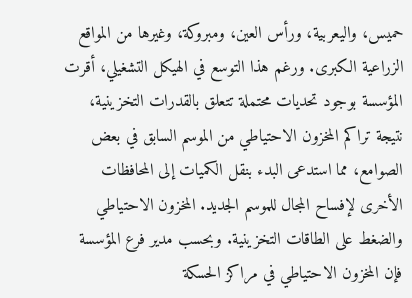حميس، واليعربية، ورأس العين، ومبروكة، وغيرها من المواقع الزراعية الكبرى. ورغم هذا التوسع في الهيكل التشغيلي، أقرت المؤسسة بوجود تحديات محتملة تتعلق بالقدرات التخزينية، نتيجة تراكم المخزون الاحتياطي من الموسم السابق في بعض الصوامع، مما استدعى البدء بنقل الكميات إلى المحافظات الأخرى لإفساح المجال للموسم الجديد. المخزون الاحتياطي والضغط على الطاقات التخزينية. وبحسب مدير فرع المؤسسة فإن المخزون الاحتياطي في مراكز الحسكة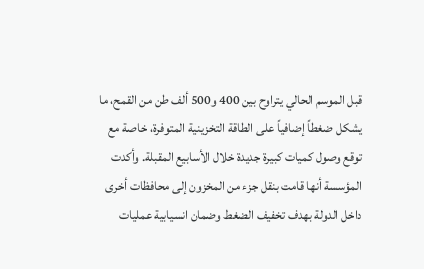قبل الموسم الحالي يتراوح بين 400 و500 ألف طن من القمح، ما يشكل ضغطاً إضافياً على الطاقة التخزينية المتوفرة، خاصة مع توقع وصول كميات كبيرة جديدة خلال الأسابيع المقبلة. وأكدت المؤسسة أنها قامت بنقل جزء من المخزون إلى محافظات أخرى داخل الدولة بهدف تخفيف الضغط وضمان انسيابية عمليات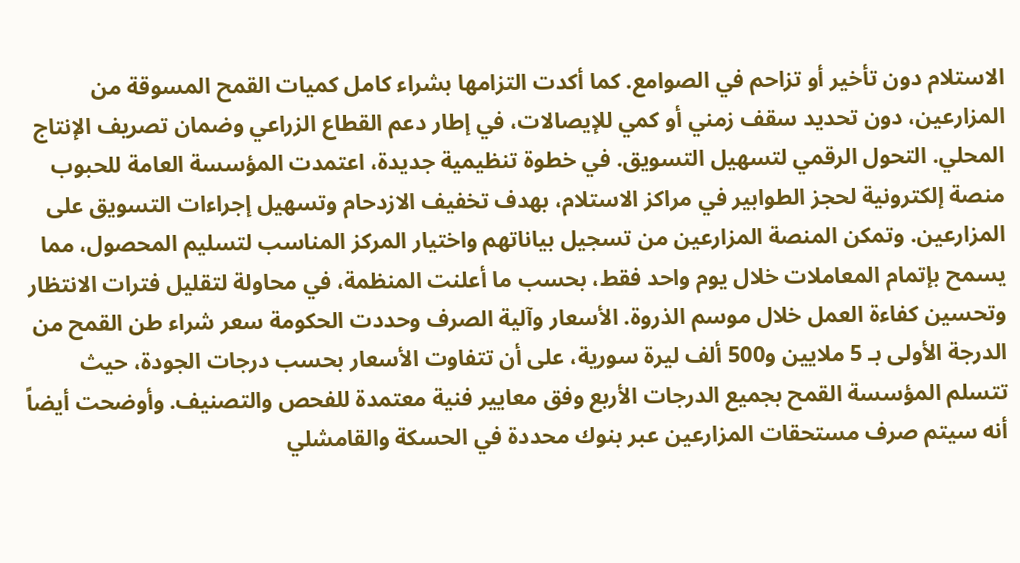الاستلام دون تأخير أو تزاحم في الصوامع. كما أكدت التزامها بشراء كامل كميات القمح المسوقة من المزارعين، دون تحديد سقف زمني أو كمي للإيصالات، في إطار دعم القطاع الزراعي وضمان تصريف الإنتاج المحلي. التحول الرقمي لتسهيل التسويق. في خطوة تنظيمية جديدة، اعتمدت المؤسسة العامة للحبوب منصة إلكترونية لحجز الطوابير في مراكز الاستلام، بهدف تخفيف الازدحام وتسهيل إجراءات التسويق على المزارعين. وتمكن المنصة المزارعين من تسجيل بياناتهم واختيار المركز المناسب لتسليم المحصول، مما يسمح بإتمام المعاملات خلال يوم واحد فقط، بحسب ما أعلنت المنظمة، في محاولة لتقليل فترات الانتظار وتحسين كفاءة العمل خلال موسم الذروة. الأسعار وآلية الصرف وحددت الحكومة سعر شراء طن القمح من الدرجة الأولى بـ 5 ملايين و500 ألف ليرة سورية، على أن تتفاوت الأسعار بحسب درجات الجودة، حيث تتسلم المؤسسة القمح بجميع الدرجات الأربع وفق معايير فنية معتمدة للفحص والتصنيف. وأوضحت أيضاً أنه سيتم صرف مستحقات المزارعين عبر بنوك محددة في الحسكة والقامشلي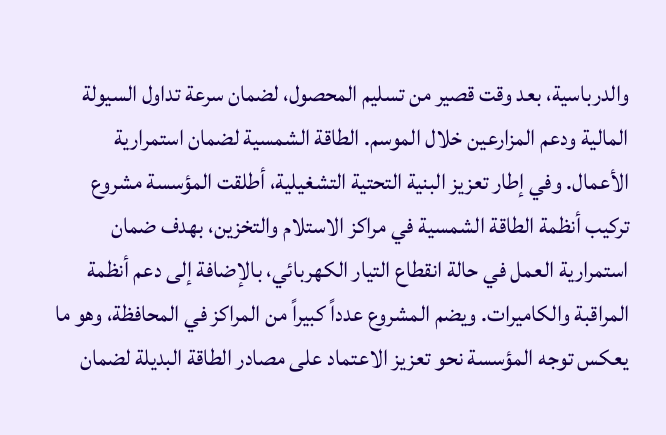والدرباسية، بعد وقت قصير من تسليم المحصول، لضمان سرعة تداول السيولة المالية ودعم المزارعين خلال الموسم. الطاقة الشمسية لضمان استمرارية الأعمال. وفي إطار تعزيز البنية التحتية التشغيلية، أطلقت المؤسسة مشروع تركيب أنظمة الطاقة الشمسية في مراكز الاستلام والتخزين، بهدف ضمان استمرارية العمل في حالة انقطاع التيار الكهربائي، بالإضافة إلى دعم أنظمة المراقبة والكاميرات. ويضم المشروع عدداً كبيراً من المراكز في المحافظة، وهو ما يعكس توجه المؤسسة نحو تعزيز الاعتماد على مصادر الطاقة البديلة لضمان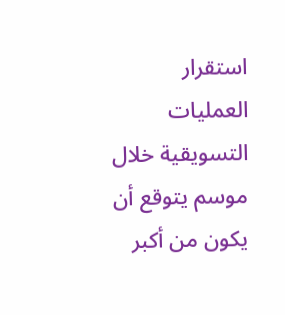استقرار العمليات التسويقية خلال موسم يتوقع أن يكون من أكبر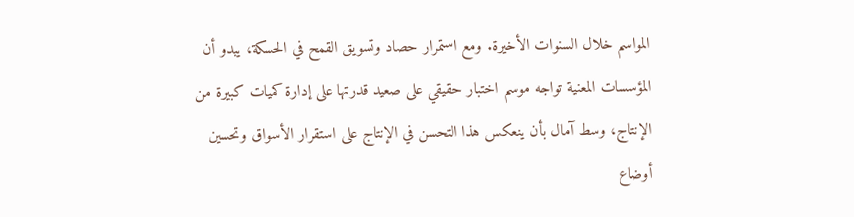المواسم خلال السنوات الأخيرة. ومع استمرار حصاد وتسويق القمح في الحسكة، يبدو أن المؤسسات المعنية تواجه موسم اختبار حقيقي على صعيد قدرتها على إدارة كميات كبيرة من الإنتاج، وسط آمال بأن ينعكس هذا التحسن في الإنتاج على استقرار الأسواق وتحسين أوضاع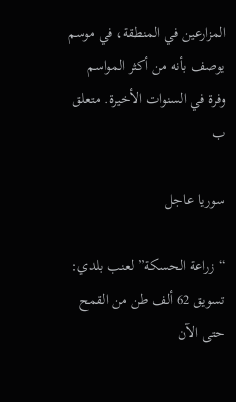المزارعين في المنطقة، في موسم يوصف بأنه من أكثر المواسم وفرة في السنوات الأخيرة. متعلق ب

سوريا عاجل

“زراعة الحسكة” لعنب بلدي: تسويق 62 ألف طن من القمح حتى الآن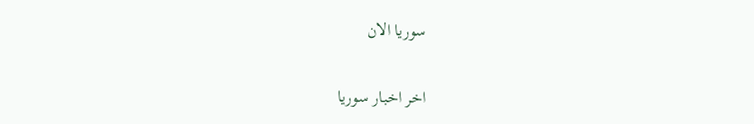سوريا الان

اخر اخبار سوريا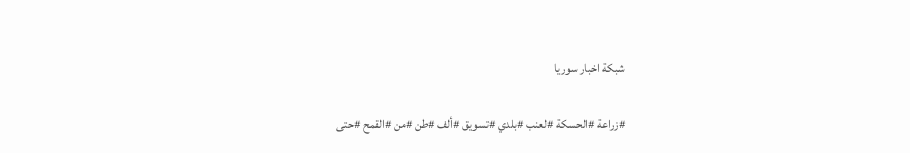شبكة اخبار سوريا

#زراعة #الحسكة #لعنب #بلدي #تسويق #ألف #طن #من #القمح #حتى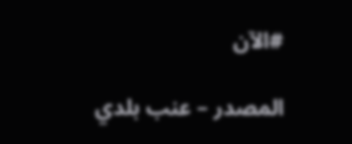#الآن

المصدر – عنب بلدي